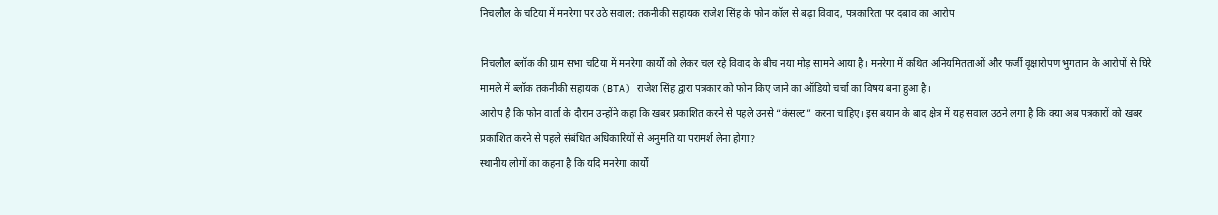निचलौल के चटिया में मनरेगा पर उठे सवाल: तकनीकी सहायक राजेश सिंह के फोन कॉल से बढ़ा विवाद, पत्रकारिता पर दबाव का आरोप

निचलौल ब्लॉक की ग्राम सभा चटिया में मनरेगा कार्यों को लेकर चल रहे विवाद के बीच नया मोड़ सामने आया है। मनरेगा में कथित अनियमितताओं और फर्जी वृक्षारोपण भुगतान के आरोपों से घिरे मामले में ब्लॉक तकनीकी सहायक (BTA) राजेश सिंह द्वारा पत्रकार को फोन किए जाने का ऑडियो चर्चा का विषय बना हुआ है।
आरोप है कि फोन वार्ता के दौरान उन्होंने कहा कि खबर प्रकाशित करने से पहले उनसे “कंसल्ट” करना चाहिए। इस बयान के बाद क्षेत्र में यह सवाल उठने लगा है कि क्या अब पत्रकारों को खबर प्रकाशित करने से पहले संबंधित अधिकारियों से अनुमति या परामर्श लेना होगा?
स्थानीय लोगों का कहना है कि यदि मनरेगा कार्यों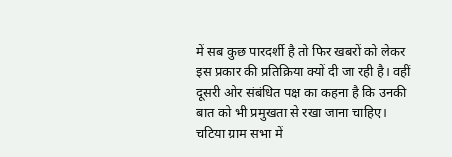में सब कुछ पारदर्शी है तो फिर खबरों को लेकर इस प्रकार की प्रतिक्रिया क्यों दी जा रही है। वहीं दूसरी ओर संबंधित पक्ष का कहना है कि उनकी बात को भी प्रमुखता से रखा जाना चाहिए।
चटिया ग्राम सभा में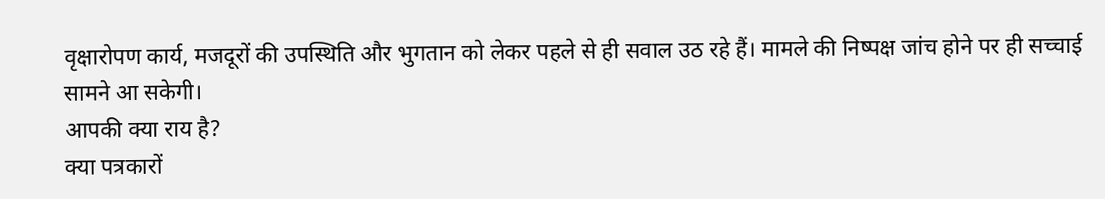वृक्षारोपण कार्य, मजदूरों की उपस्थिति और भुगतान को लेकर पहले से ही सवाल उठ रहे हैं। मामले की निष्पक्ष जांच होने पर ही सच्चाई सामने आ सकेगी।
आपकी क्या राय है?
क्या पत्रकारों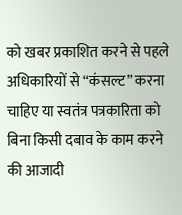को खबर प्रकाशित करने से पहले अधिकारियों से “कंसल्ट” करना चाहिए या स्वतंत्र पत्रकारिता को बिना किसी दबाव के काम करने की आजादी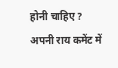होनी चाहिए? अपनी राय कमेंट में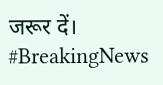जरूर दें। #BreakingNews